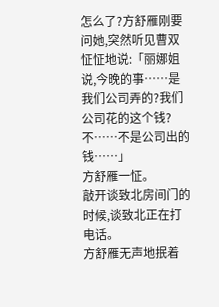怎么了?方舒雁刚要问她,突然听见曹双怔怔地说:「丽娜姐说,今晚的事……是我们公司弄的?我们公司花的这个钱?不……不是公司出的钱……」
方舒雁一怔。
敲开谈致北房间门的时候,谈致北正在打电话。
方舒雁无声地抿着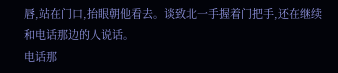唇,站在门口,抬眼朝他看去。谈致北一手握着门把手,还在继续和电话那边的人说话。
电话那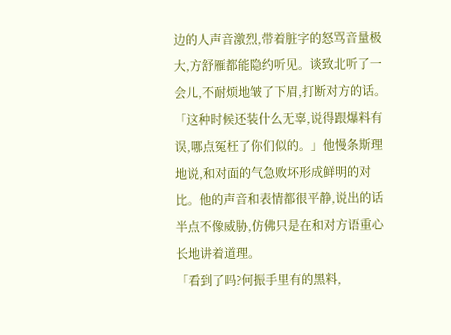边的人声音激烈,带着脏字的怒骂音量极大,方舒雁都能隐约听见。谈致北听了一会儿,不耐烦地皱了下眉,打断对方的话。
「这种时候还装什么无辜,说得跟爆料有误,哪点冤枉了你们似的。」他慢条斯理地说,和对面的气急败坏形成鲜明的对比。他的声音和表情都很平静,说出的话半点不像威胁,仿佛只是在和对方语重心长地讲着道理。
「看到了吗?何振手里有的黑料,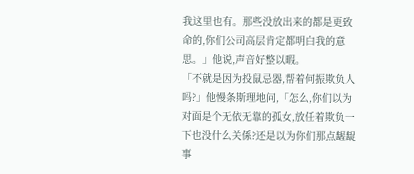我这里也有。那些没放出来的都是更致命的,你们公司高层肯定都明白我的意思。」他说,声音好整以暇。
「不就是因为投鼠忌器,帮着何振欺负人吗?」他慢条斯理地问,「怎么,你们以为对面是个无依无靠的孤女,放任着欺负一下也没什么关係?还是以为你们那点龌龊事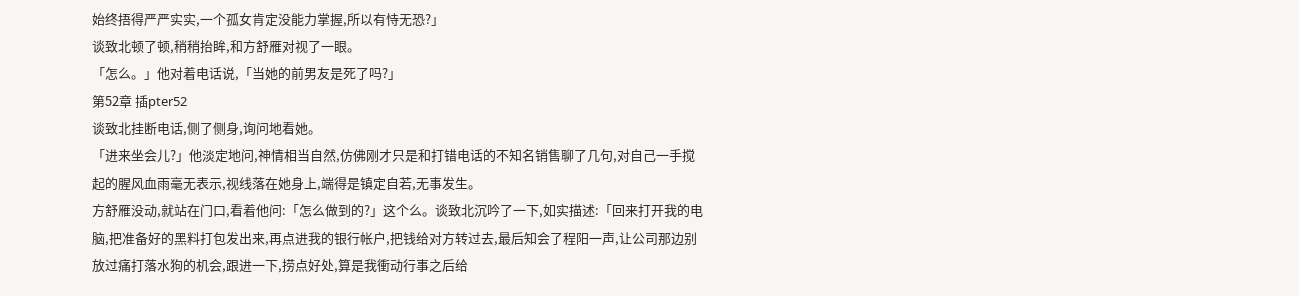始终捂得严严实实,一个孤女肯定没能力掌握,所以有恃无恐?」
谈致北顿了顿,稍稍抬眸,和方舒雁对视了一眼。
「怎么。」他对着电话说,「当她的前男友是死了吗?」
第52章 插pter52
谈致北挂断电话,侧了侧身,询问地看她。
「进来坐会儿?」他淡定地问,神情相当自然,仿佛刚才只是和打错电话的不知名销售聊了几句,对自己一手搅起的腥风血雨毫无表示,视线落在她身上,端得是镇定自若,无事发生。
方舒雁没动,就站在门口,看着他问:「怎么做到的?」这个么。谈致北沉吟了一下,如实描述:「回来打开我的电脑,把准备好的黑料打包发出来,再点进我的银行帐户,把钱给对方转过去,最后知会了程阳一声,让公司那边别放过痛打落水狗的机会,跟进一下,捞点好处,算是我衝动行事之后给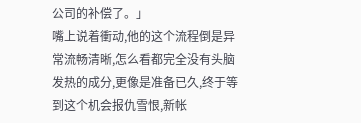公司的补偿了。」
嘴上说着衝动,他的这个流程倒是异常流畅清晰,怎么看都完全没有头脑发热的成分,更像是准备已久,终于等到这个机会报仇雪恨,新帐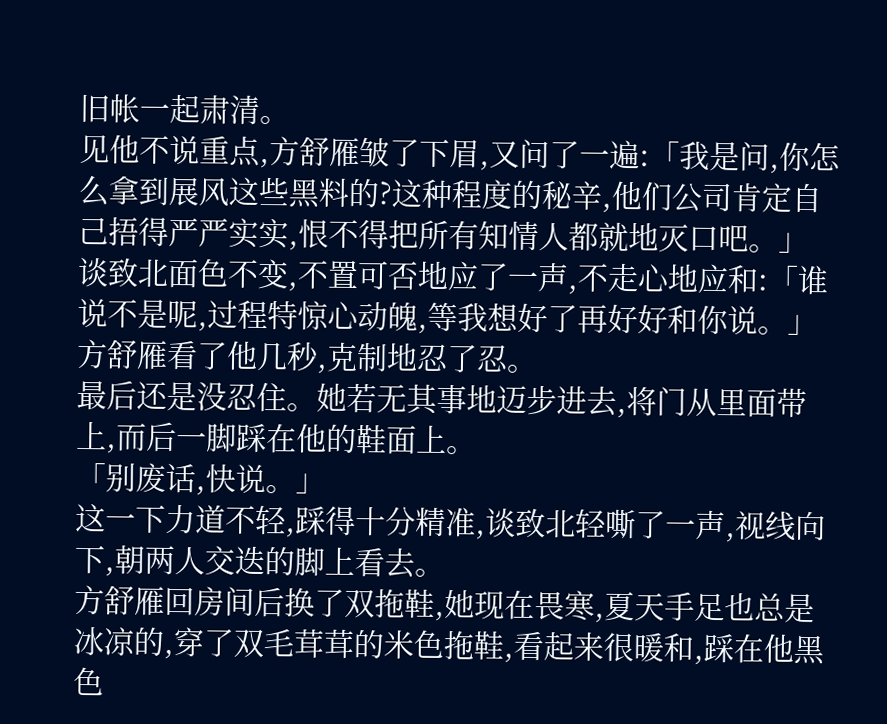旧帐一起肃清。
见他不说重点,方舒雁皱了下眉,又问了一遍:「我是问,你怎么拿到展风这些黑料的?这种程度的秘辛,他们公司肯定自己捂得严严实实,恨不得把所有知情人都就地灭口吧。」
谈致北面色不变,不置可否地应了一声,不走心地应和:「谁说不是呢,过程特惊心动魄,等我想好了再好好和你说。」
方舒雁看了他几秒,克制地忍了忍。
最后还是没忍住。她若无其事地迈步进去,将门从里面带上,而后一脚踩在他的鞋面上。
「别废话,快说。」
这一下力道不轻,踩得十分精准,谈致北轻嘶了一声,视线向下,朝两人交迭的脚上看去。
方舒雁回房间后换了双拖鞋,她现在畏寒,夏天手足也总是冰凉的,穿了双毛茸茸的米色拖鞋,看起来很暖和,踩在他黑色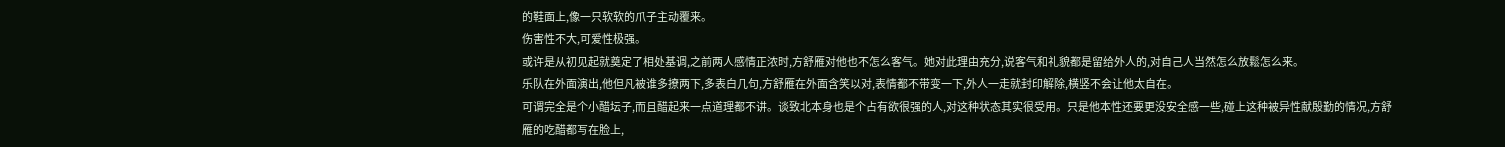的鞋面上,像一只软软的爪子主动覆来。
伤害性不大,可爱性极强。
或许是从初见起就奠定了相处基调,之前两人感情正浓时,方舒雁对他也不怎么客气。她对此理由充分,说客气和礼貌都是留给外人的,对自己人当然怎么放鬆怎么来。
乐队在外面演出,他但凡被谁多撩两下,多表白几句,方舒雁在外面含笑以对,表情都不带变一下,外人一走就封印解除,横竖不会让他太自在。
可谓完全是个小醋坛子,而且醋起来一点道理都不讲。谈致北本身也是个占有欲很强的人,对这种状态其实很受用。只是他本性还要更没安全感一些,碰上这种被异性献殷勤的情况,方舒雁的吃醋都写在脸上,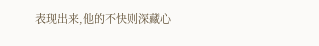表现出来,他的不快则深藏心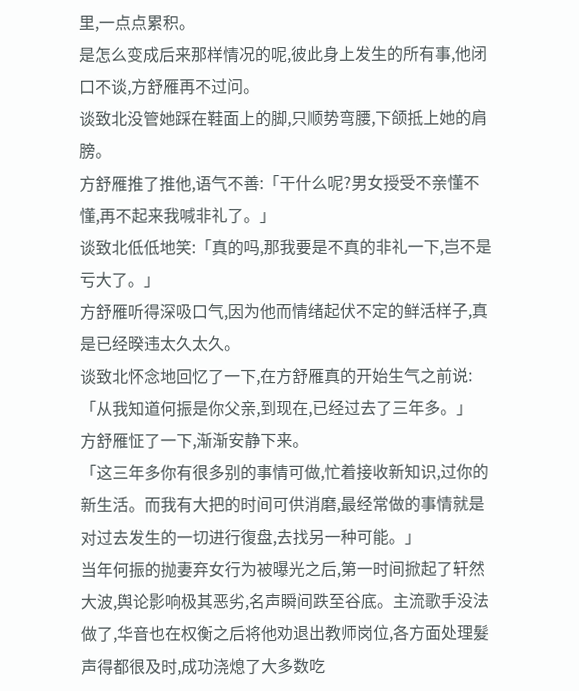里,一点点累积。
是怎么变成后来那样情况的呢,彼此身上发生的所有事,他闭口不谈,方舒雁再不过问。
谈致北没管她踩在鞋面上的脚,只顺势弯腰,下颌抵上她的肩膀。
方舒雁推了推他,语气不善:「干什么呢?男女授受不亲懂不懂,再不起来我喊非礼了。」
谈致北低低地笑:「真的吗,那我要是不真的非礼一下,岂不是亏大了。」
方舒雁听得深吸口气,因为他而情绪起伏不定的鲜活样子,真是已经暌违太久太久。
谈致北怀念地回忆了一下,在方舒雁真的开始生气之前说:「从我知道何振是你父亲,到现在,已经过去了三年多。」
方舒雁怔了一下,渐渐安静下来。
「这三年多你有很多别的事情可做,忙着接收新知识,过你的新生活。而我有大把的时间可供消磨,最经常做的事情就是对过去发生的一切进行復盘,去找另一种可能。」
当年何振的抛妻弃女行为被曝光之后,第一时间掀起了轩然大波,舆论影响极其恶劣,名声瞬间跌至谷底。主流歌手没法做了,华音也在权衡之后将他劝退出教师岗位,各方面处理髮声得都很及时,成功浇熄了大多数吃